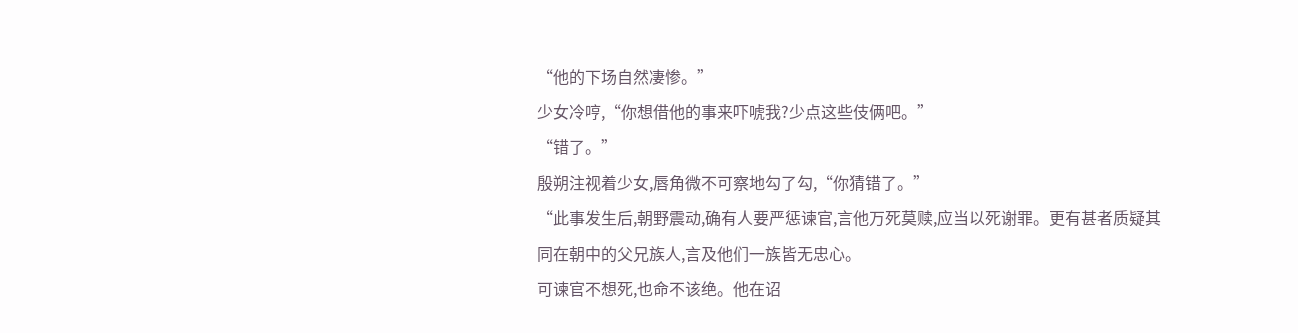“他的下场自然凄惨。”
少女冷哼,“你想借他的事来吓唬我?少点这些伎俩吧。”
“错了。”
殷朔注视着少女,唇角微不可察地勾了勾,“你猜错了。”
“此事发生后,朝野震动,确有人要严惩谏官,言他万死莫赎,应当以死谢罪。更有甚者质疑其同在朝中的父兄族人,言及他们一族皆无忠心。
可谏官不想死,也命不该绝。他在诏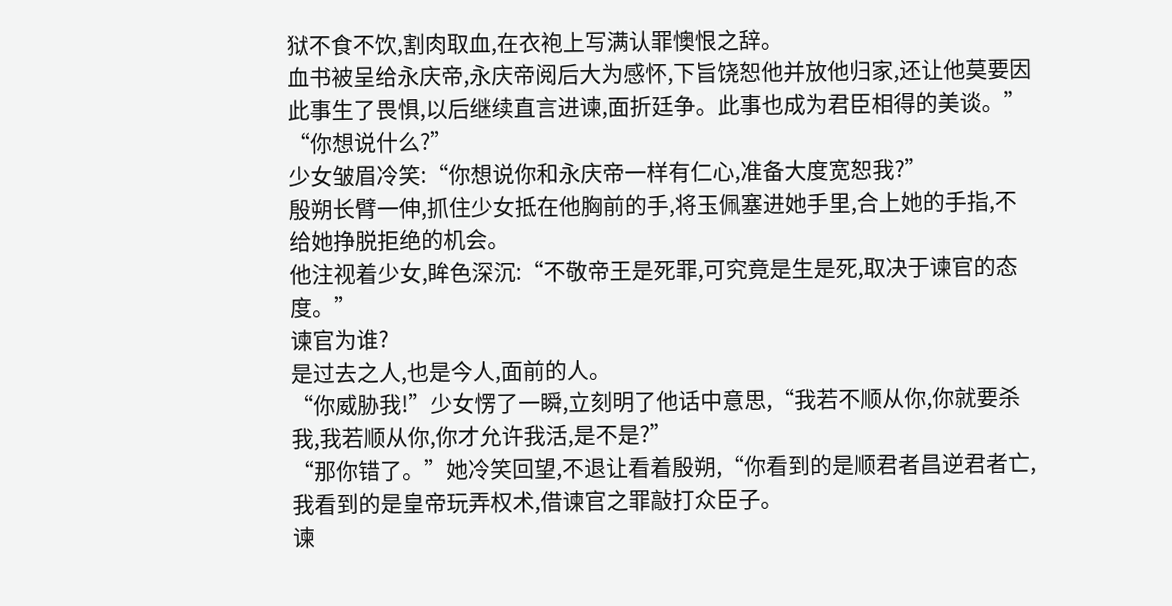狱不食不饮,割肉取血,在衣袍上写满认罪懊恨之辞。
血书被呈给永庆帝,永庆帝阅后大为感怀,下旨饶恕他并放他归家,还让他莫要因此事生了畏惧,以后继续直言进谏,面折廷争。此事也成为君臣相得的美谈。”
“你想说什么?”
少女皱眉冷笑:“你想说你和永庆帝一样有仁心,准备大度宽恕我?”
殷朔长臂一伸,抓住少女抵在他胸前的手,将玉佩塞进她手里,合上她的手指,不给她挣脱拒绝的机会。
他注视着少女,眸色深沉:“不敬帝王是死罪,可究竟是生是死,取决于谏官的态度。”
谏官为谁?
是过去之人,也是今人,面前的人。
“你威胁我!”少女愣了一瞬,立刻明了他话中意思,“我若不顺从你,你就要杀我,我若顺从你,你才允许我活,是不是?”
“那你错了。”她冷笑回望,不退让看着殷朔,“你看到的是顺君者昌逆君者亡,我看到的是皇帝玩弄权术,借谏官之罪敲打众臣子。
谏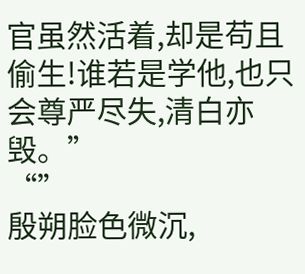官虽然活着,却是苟且偷生!谁若是学他,也只会尊严尽失,清白亦毁。”
“”
殷朔脸色微沉,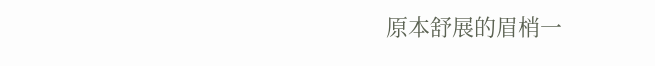原本舒展的眉梢一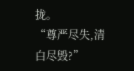拢。
“尊严尽失,清白尽毁?”